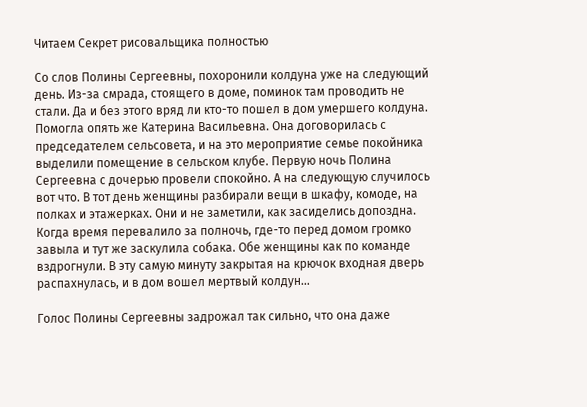Читаем Секрет рисовальщика полностью

Со слов Полины Сергеевны, похоронили колдуна уже на следующий день. Из-за смрада, стоящего в доме, поминок там проводить не стали. Да и без этого вряд ли кто-то пошел в дом умершего колдуна. Помогла опять же Катерина Васильевна. Она договорилась с председателем сельсовета, и на это мероприятие семье покойника выделили помещение в сельском клубе. Первую ночь Полина Сергеевна с дочерью провели спокойно. А на следующую случилось вот что. В тот день женщины разбирали вещи в шкафу, комоде, на полках и этажерках. Они и не заметили, как засиделись допоздна. Когда время перевалило за полночь, где-то перед домом громко завыла и тут же заскулила собака. Обе женщины как по команде вздрогнули. В эту самую минуту закрытая на крючок входная дверь распахнулась, и в дом вошел мертвый колдун…

Голос Полины Сергеевны задрожал так сильно, что она даже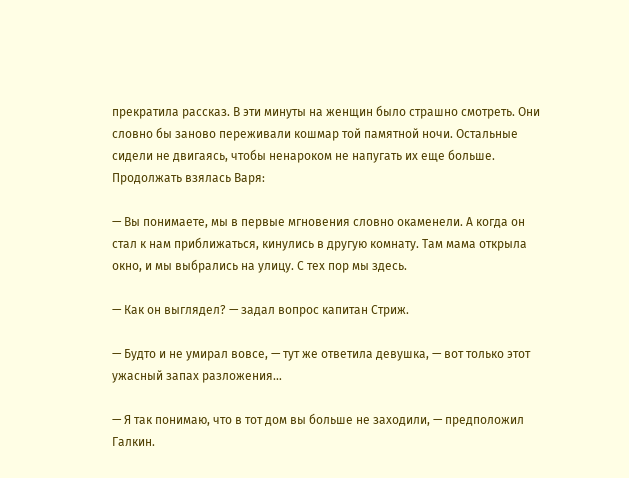прекратила рассказ. В эти минуты на женщин было страшно смотреть. Они словно бы заново переживали кошмар той памятной ночи. Остальные сидели не двигаясь, чтобы ненароком не напугать их еще больше. Продолжать взялась Варя:

— Вы понимаете, мы в первые мгновения словно окаменели. А когда он стал к нам приближаться, кинулись в другую комнату. Там мама открыла окно, и мы выбрались на улицу. С тех пор мы здесь.

— Как он выглядел? — задал вопрос капитан Стриж.

— Будто и не умирал вовсе, — тут же ответила девушка, — вот только этот ужасный запах разложения…

— Я так понимаю, что в тот дом вы больше не заходили, — предположил Галкин.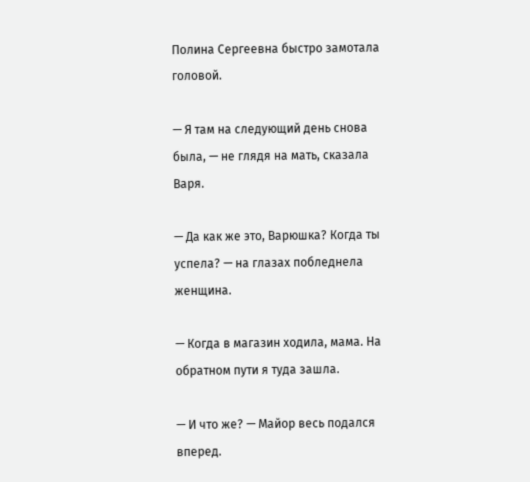Полина Сергеевна быстро замотала головой.

— Я там на следующий день снова была, — не глядя на мать, сказала Варя.

— Да как же это, Варюшка? Когда ты успела? — на глазах побледнела женщина.

— Когда в магазин ходила, мама. На обратном пути я туда зашла.

— И что же? — Майор весь подался вперед.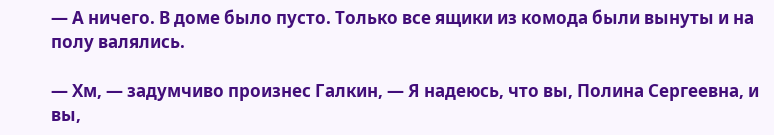— А ничего. В доме было пусто. Только все ящики из комода были вынуты и на полу валялись.

— Хм, — задумчиво произнес Галкин, — Я надеюсь, что вы, Полина Сергеевна, и вы,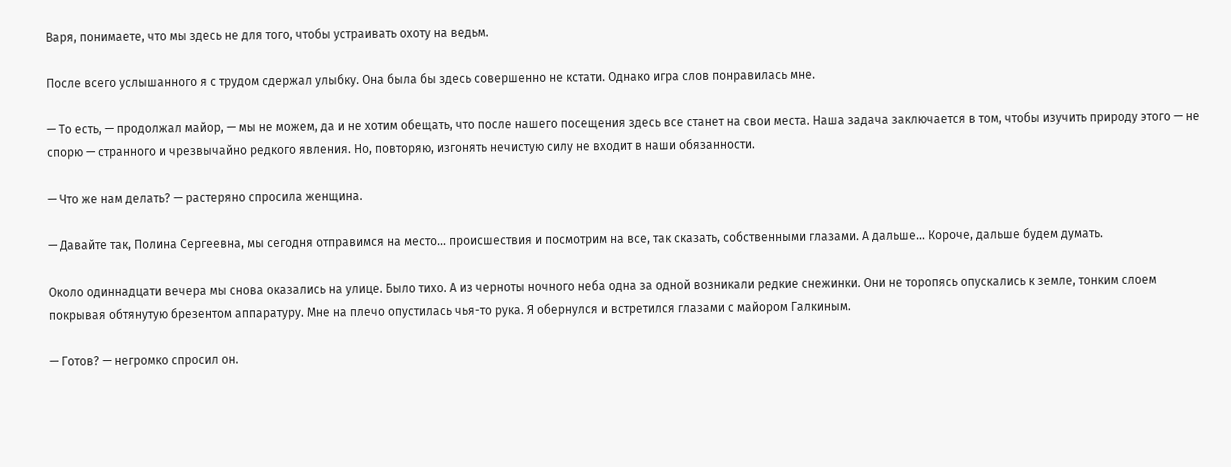Варя, понимаете, что мы здесь не для того, чтобы устраивать охоту на ведьм.

После всего услышанного я с трудом сдержал улыбку. Она была бы здесь совершенно не кстати. Однако игра слов понравилась мне.

— То есть, — продолжал майор, — мы не можем, да и не хотим обещать, что после нашего посещения здесь все станет на свои места. Наша задача заключается в том, чтобы изучить природу этого — не спорю — странного и чрезвычайно редкого явления. Но, повторяю, изгонять нечистую силу не входит в наши обязанности.

— Что же нам делать? — растеряно спросила женщина.

— Давайте так, Полина Сергеевна, мы сегодня отправимся на место… происшествия и посмотрим на все, так сказать, собственными глазами. А дальше… Короче, дальше будем думать.

Около одиннадцати вечера мы снова оказались на улице. Было тихо. А из черноты ночного неба одна за одной возникали редкие снежинки. Они не торопясь опускались к земле, тонким слоем покрывая обтянутую брезентом аппаратуру. Мне на плечо опустилась чья-то рука. Я обернулся и встретился глазами с майором Галкиным.

— Готов? — негромко спросил он.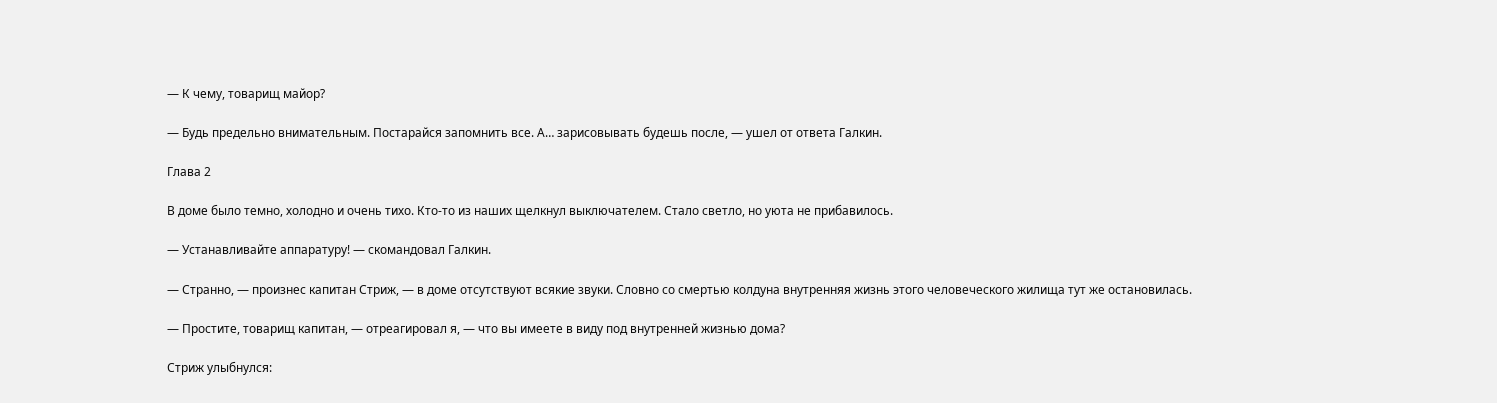— К чему, товарищ майор?

— Будь предельно внимательным. Постарайся запомнить все. А… зарисовывать будешь после, — ушел от ответа Галкин.

Глава 2

В доме было темно, холодно и очень тихо. Кто-то из наших щелкнул выключателем. Стало светло, но уюта не прибавилось.

— Устанавливайте аппаратуру! — скомандовал Галкин.

— Странно, — произнес капитан Стриж, — в доме отсутствуют всякие звуки. Словно со смертью колдуна внутренняя жизнь этого человеческого жилища тут же остановилась.

— Простите, товарищ капитан, — отреагировал я, — что вы имеете в виду под внутренней жизнью дома?

Стриж улыбнулся: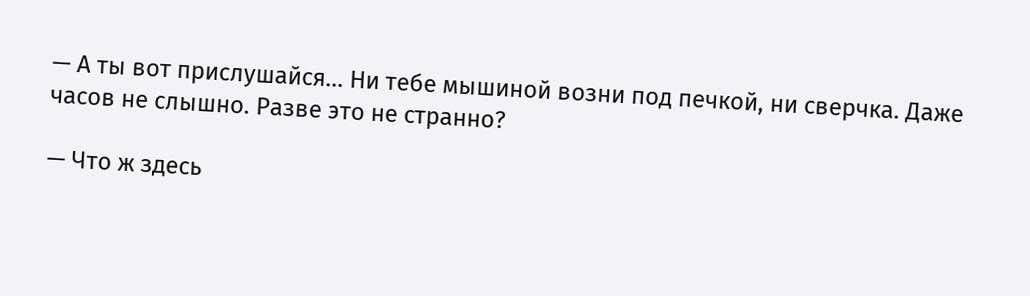— А ты вот прислушайся… Ни тебе мышиной возни под печкой, ни сверчка. Даже часов не слышно. Разве это не странно?

— Что ж здесь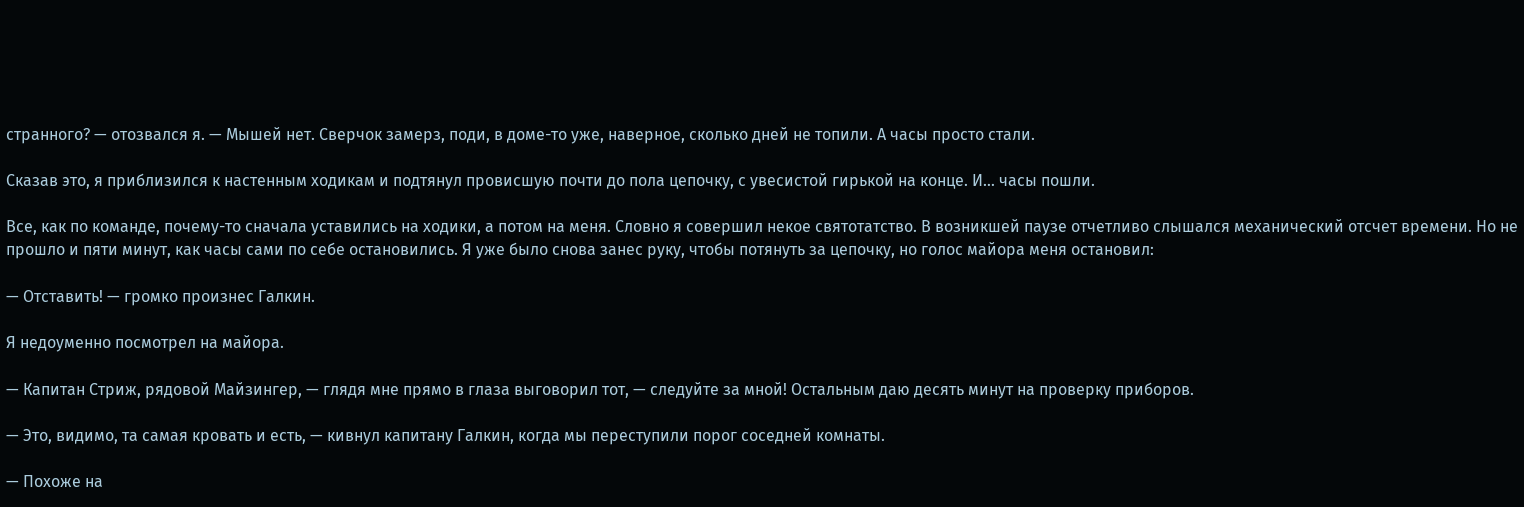странного? — отозвался я. — Мышей нет. Сверчок замерз, поди, в доме-то уже, наверное, сколько дней не топили. А часы просто стали.

Сказав это, я приблизился к настенным ходикам и подтянул провисшую почти до пола цепочку, с увесистой гирькой на конце. И… часы пошли.

Все, как по команде, почему-то сначала уставились на ходики, а потом на меня. Словно я совершил некое святотатство. В возникшей паузе отчетливо слышался механический отсчет времени. Но не прошло и пяти минут, как часы сами по себе остановились. Я уже было снова занес руку, чтобы потянуть за цепочку, но голос майора меня остановил:

— Отставить! — громко произнес Галкин.

Я недоуменно посмотрел на майора.

— Капитан Стриж, рядовой Майзингер, — глядя мне прямо в глаза выговорил тот, — следуйте за мной! Остальным даю десять минут на проверку приборов.

— Это, видимо, та самая кровать и есть, — кивнул капитану Галкин, когда мы переступили порог соседней комнаты.

— Похоже на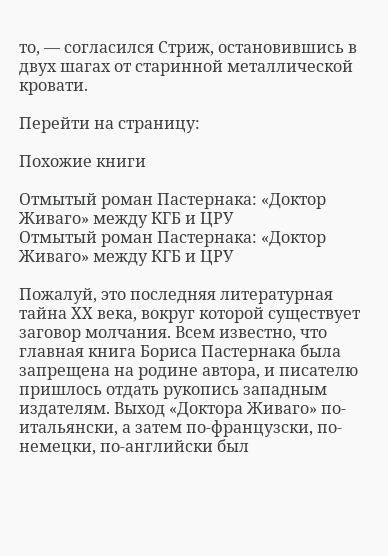то, — согласился Стриж, остановившись в двух шагах от старинной металлической кровати.

Перейти на страницу:

Похожие книги

Отмытый роман Пастернака: «Доктор Живаго» между КГБ и ЦРУ
Отмытый роман Пастернака: «Доктор Живаго» между КГБ и ЦРУ

Пожалуй, это последняя литературная тайна ХХ века, вокруг которой существует заговор молчания. Всем известно, что главная книга Бориса Пастернака была запрещена на родине автора, и писателю пришлось отдать рукопись западным издателям. Выход «Доктора Живаго» по-итальянски, а затем по-французски, по-немецки, по-английски был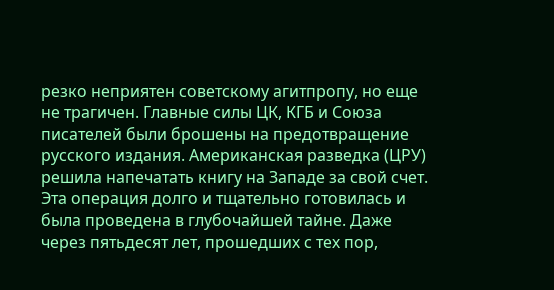резко неприятен советскому агитпропу, но еще не трагичен. Главные силы ЦК, КГБ и Союза писателей были брошены на предотвращение русского издания. Американская разведка (ЦРУ) решила напечатать книгу на Западе за свой счет. Эта операция долго и тщательно готовилась и была проведена в глубочайшей тайне. Даже через пятьдесят лет, прошедших с тех пор,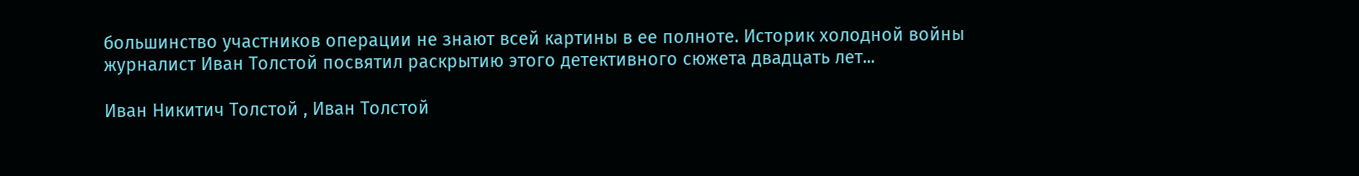большинство участников операции не знают всей картины в ее полноте. Историк холодной войны журналист Иван Толстой посвятил раскрытию этого детективного сюжета двадцать лет...

Иван Никитич Толстой , Иван Толстой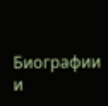Биографии и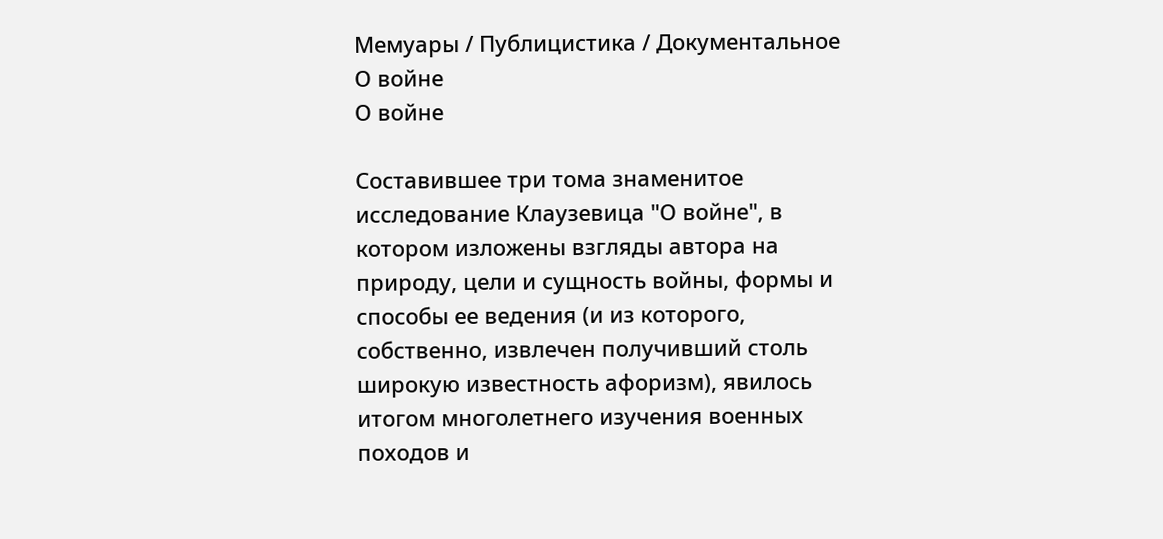Мемуары / Публицистика / Документальное
О войне
О войне

Составившее три тома знаменитое исследование Клаузевица "О войне", в котором изложены взгляды автора на природу, цели и сущность войны, формы и способы ее ведения (и из которого, собственно, извлечен получивший столь широкую известность афоризм), явилось итогом многолетнего изучения военных походов и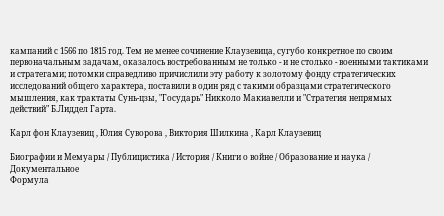кампаний с 1566 по 1815 год. Тем не менее сочинение Клаузевица, сугубо конкретное по своим первоначальным задачам, оказалось востребованным не только - и не столько - военными тактиками и стратегами; потомки справедливо причислили эту работу к золотому фонду стратегических исследований общего характера, поставили в один ряд с такими образцами стратегического мышления, как трактаты Сунь-цзы, "Государь" Никколо Макиавелли и "Стратегия непрямых действий" Б.Лиддел Гарта.

Карл фон Клаузевиц , Юлия Суворова , Виктория Шилкина , Карл Клаузевиц

Биографии и Мемуары / Публицистика / История / Книги о войне / Образование и наука / Документальное
Формула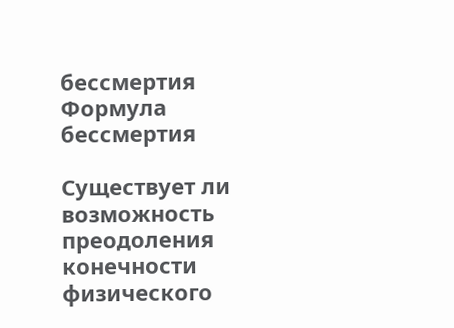бессмертия
Формула бессмертия

Существует ли возможность преодоления конечности физического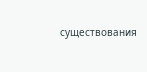существования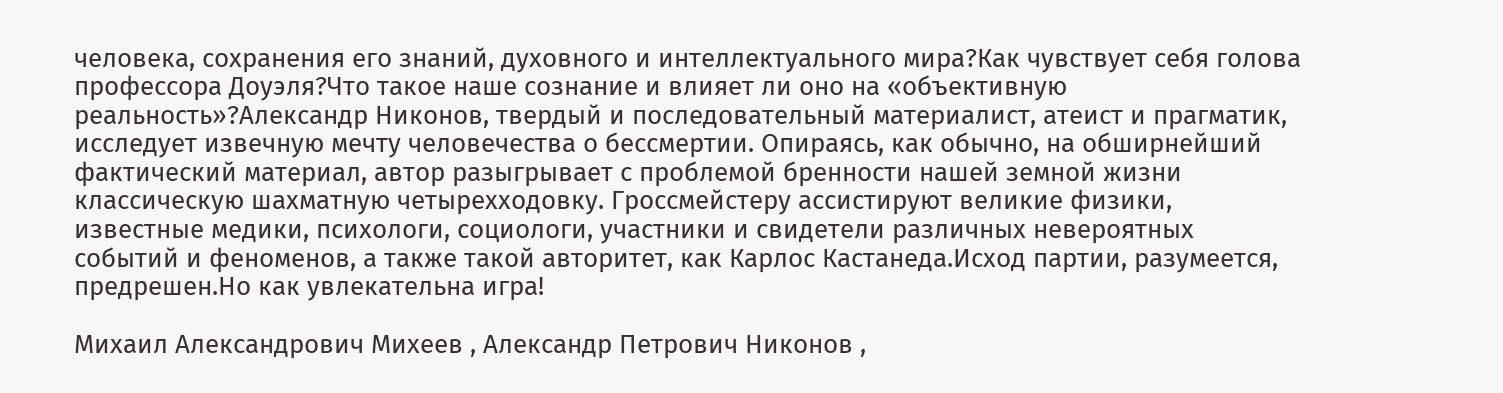человека, сохранения его знаний, духовного и интеллектуального мира?Как чувствует себя голова профессора Доуэля?Что такое наше сознание и влияет ли оно на «объективную реальность»?Александр Никонов, твердый и последовательный материалист, атеист и прагматик, исследует извечную мечту человечества о бессмертии. Опираясь, как обычно, на обширнейший фактический материал, автор разыгрывает с проблемой бренности нашей земной жизни классическую шахматную четырехходовку. Гроссмейстеру ассистируют великие физики, известные медики, психологи, социологи, участники и свидетели различных невероятных событий и феноменов, а также такой авторитет, как Карлос Кастанеда.Исход партии, разумеется, предрешен.Но как увлекательна игра!

Михаил Александрович Михеев , Александр Петрович Никонов ,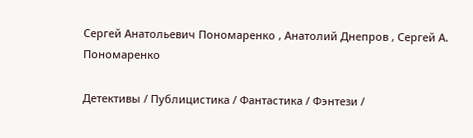Сергей Анатольевич Пономаренко , Анатолий Днепров , Сергей А. Пономаренко

Детективы / Публицистика / Фантастика / Фэнтези /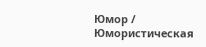Юмор / Юмористическая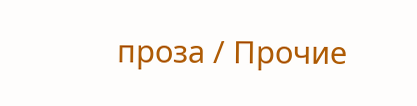проза / Прочие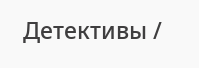Детективы /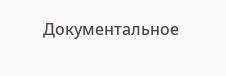Документальное